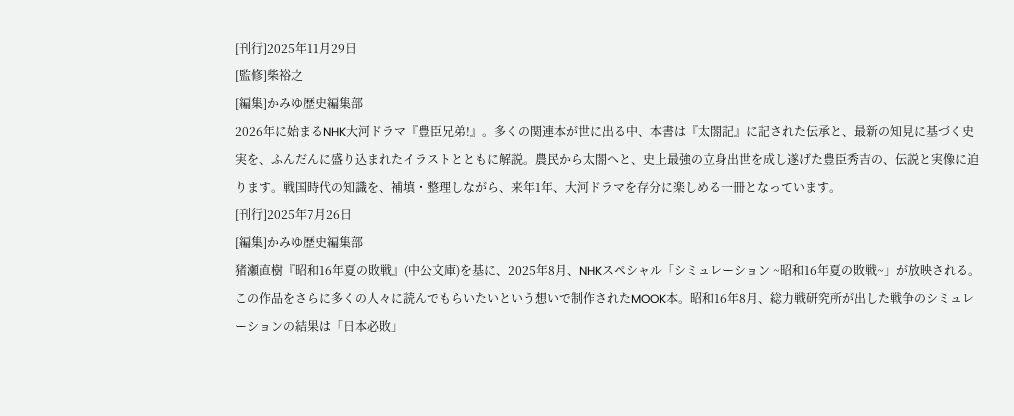[刊行]2025年11月29日
[監修]柴裕之
[編集]かみゆ歴史編集部
2026年に始まるNHK大河ドラマ『豊臣兄弟!』。多くの関連本が世に出る中、本書は『太閤記』に記された伝承と、最新の知見に基づく史実を、ふんだんに盛り込まれたイラストとともに解説。農民から太閤へと、史上最強の立身出世を成し遂げた豊臣秀吉の、伝説と実像に迫ります。戦国時代の知識を、補填・整理しながら、来年1年、大河ドラマを存分に楽しめる一冊となっています。
[刊行]2025年7月26日
[編集]かみゆ歴史編集部
猪瀬直樹『昭和16年夏の敗戦』(中公文庫)を基に、2025年8月、NHKスペシャル「シミュレーション ~昭和16年夏の敗戦~」が放映される。この作品をさらに多くの人々に読んでもらいたいという想いで制作されたMOOK本。昭和16年8月、総力戦研究所が出した戦争のシミュレーションの結果は「日本必敗」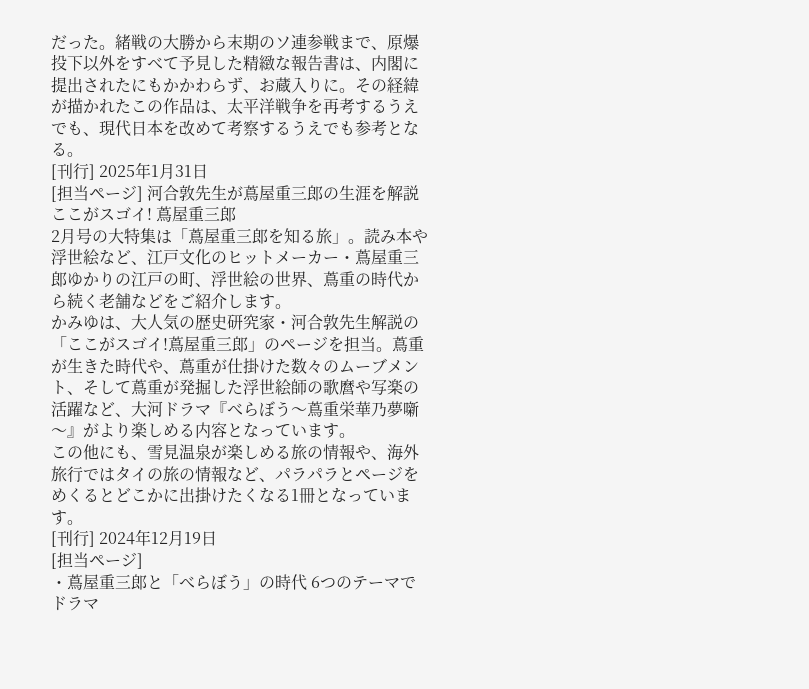だった。緒戦の大勝から末期のソ連参戦まで、原爆投下以外をすべて予見した精緻な報告書は、内閣に提出されたにもかかわらず、お蔵入りに。その経緯が描かれたこの作品は、太平洋戦争を再考するうえでも、現代日本を改めて考察するうえでも参考となる。
[刊行] 2025年1月31日
[担当ページ] 河合敦先生が蔦屋重三郎の生涯を解説 ここがスゴイ! 蔦屋重三郎
2月号の大特集は「蔦屋重三郎を知る旅」。読み本や浮世絵など、江戸文化のヒットメーカー・蔦屋重三郎ゆかりの江戸の町、浮世絵の世界、蔦重の時代から続く老舗などをご紹介します。
かみゆは、大人気の歴史研究家・河合敦先生解説の「ここがスゴイ!蔦屋重三郎」のページを担当。蔦重が生きた時代や、蔦重が仕掛けた数々のムーブメント、そして蔦重が発掘した浮世絵師の歌麿や写楽の活躍など、大河ドラマ『べらぼう〜蔦重栄華乃夢噺〜』がより楽しめる内容となっています。
この他にも、雪見温泉が楽しめる旅の情報や、海外旅行ではタイの旅の情報など、パラパラとページをめくるとどこかに出掛けたくなる1冊となっています。
[刊行] 2024年12月19日
[担当ページ]
・蔦屋重三郎と「べらぼう」の時代 6つのテーマでドラマ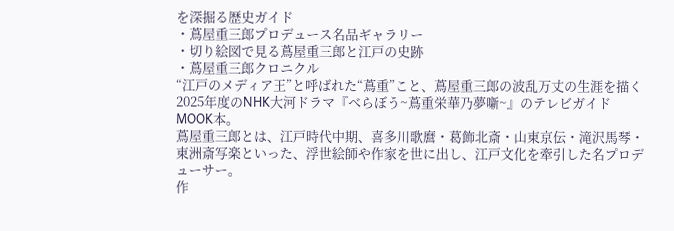を深掘る歴史ガイド
・蔦屋重三郎プロデュース名品ギャラリー
・切り絵図で見る蔦屋重三郎と江戸の史跡
・蔦屋重三郎クロニクル
“江戸のメディア王”と呼ばれた“蔦重”こと、蔦屋重三郎の波乱万丈の生涯を描く2025年度のNHK大河ドラマ『べらぼう~蔦重栄華乃夢噺~』のテレビガイドMOOK本。
蔦屋重三郎とは、江戸時代中期、喜多川歌麿・葛飾北斎・山東京伝・滝沢馬琴・東洲斎写楽といった、浮世絵師や作家を世に出し、江戸文化を牽引した名プロデューサー。
作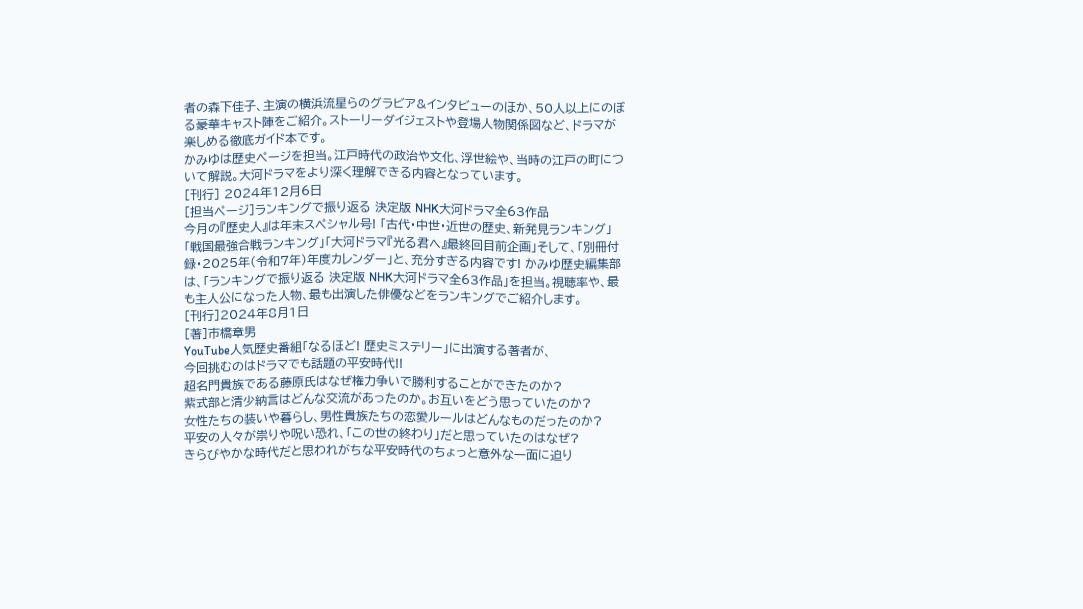者の森下佳子、主演の横浜流星らのグラビア&インタビューのほか、50人以上にのぼる豪華キャスト陣をご紹介。ストーリーダイジェストや登場人物関係図など、ドラマが楽しめる徹底ガイド本です。
かみゆは歴史ページを担当。江戸時代の政治や文化、浮世絵や、当時の江戸の町について解説。大河ドラマをより深く理解できる内容となっています。
[刊行] 2024年12月6日
[担当ページ]ランキングで振り返る 決定版 NHK大河ドラマ全63作品
今月の『歴史人』は年末スペシャル号! 「古代・中世・近世の歴史、新発見ランキング」「戦国最強合戦ランキング」「大河ドラマ『光る君へ』最終回目前企画」そして、「別冊付録・2025年(令和7年)年度カレンダー」と、充分すぎる内容です! かみゆ歴史編集部は、「ランキングで振り返る 決定版 NHK大河ドラマ全63作品」を担当。視聴率や、最も主人公になった人物、最も出演した俳優などをランキングでご紹介します。
[刊行]2024年8月1日
[著]市橋章男
YouTube人気歴史番組「なるほど! 歴史ミステリー」に出演する著者が、
今回挑むのはドラマでも話題の平安時代!!
超名門貴族である藤原氏はなぜ権力争いで勝利することができたのか?
紫式部と清少納言はどんな交流があったのか。お互いをどう思っていたのか?
女性たちの装いや暮らし、男性貴族たちの恋愛ルールはどんなものだったのか?
平安の人々が祟りや呪い恐れ、「この世の終わり」だと思っていたのはなぜ?
きらびやかな時代だと思われがちな平安時代のちょっと意外な一面に迫り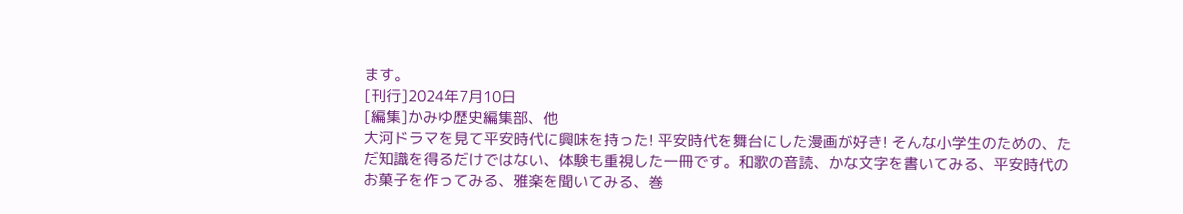ます。
[刊行]2024年7月10日
[編集]かみゆ歴史編集部、他
大河ドラマを見て平安時代に興味を持った! 平安時代を舞台にした漫画が好き! そんな小学生のための、ただ知識を得るだけではない、体験も重視した一冊です。和歌の音読、かな文字を書いてみる、平安時代のお菓子を作ってみる、雅楽を聞いてみる、巻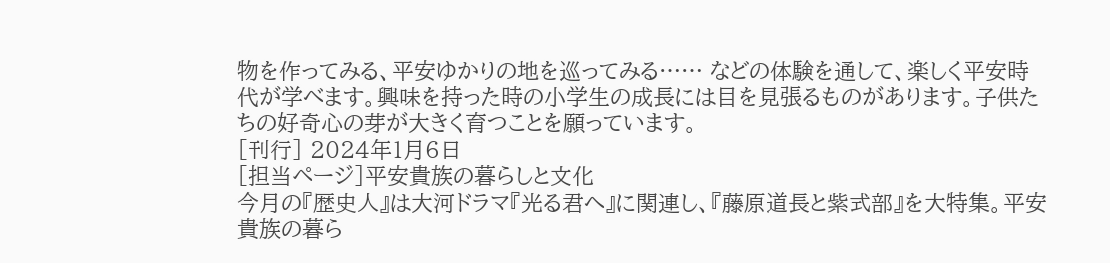物を作ってみる、平安ゆかりの地を巡ってみる…… などの体験を通して、楽しく平安時代が学べます。興味を持った時の小学生の成長には目を見張るものがあります。子供たちの好奇心の芽が大きく育つことを願っています。
[刊行] 2024年1月6日
[担当ページ]平安貴族の暮らしと文化
今月の『歴史人』は大河ドラマ『光る君へ』に関連し、『藤原道長と紫式部』を大特集。平安貴族の暮ら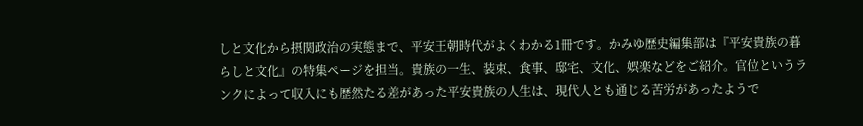しと文化から摂関政治の実態まで、平安王朝時代がよくわかる1冊です。かみゆ歴史編集部は『平安貴族の暮らしと文化』の特集ページを担当。貴族の一生、装束、食事、邸宅、文化、娯楽などをご紹介。官位というランクによって収入にも歴然たる差があった平安貴族の人生は、現代人とも通じる苦労があったようで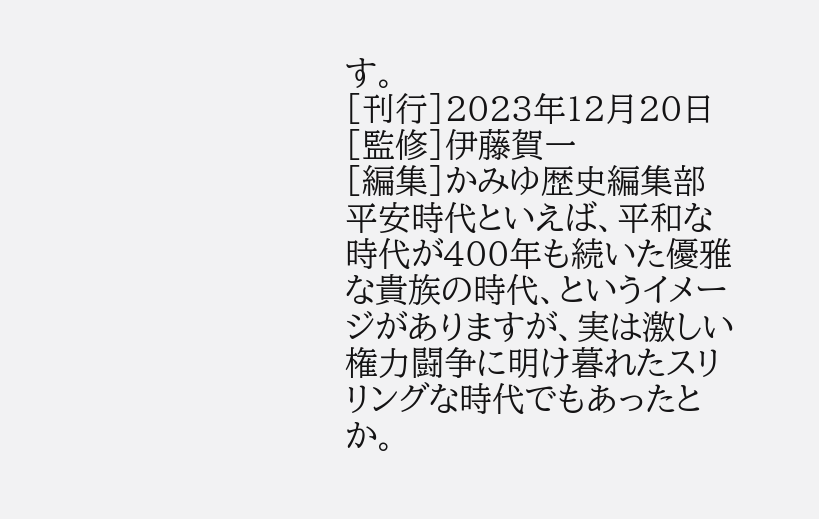す。
[刊行]2023年12月20日
[監修]伊藤賀一
[編集]かみゆ歴史編集部
平安時代といえば、平和な時代が400年も続いた優雅な貴族の時代、というイメージがありますが、実は激しい権力闘争に明け暮れたスリリングな時代でもあったとか。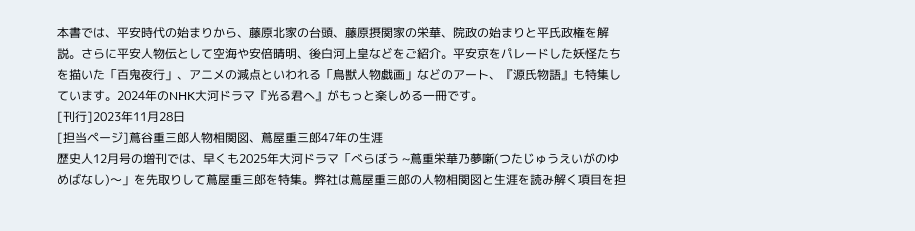本書では、平安時代の始まりから、藤原北家の台頭、藤原摂関家の栄華、院政の始まりと平氏政権を解説。さらに平安人物伝として空海や安倍晴明、後白河上皇などをご紹介。平安京をパレードした妖怪たちを描いた「百鬼夜行」、アニメの減点といわれる「鳥獣人物戯画」などのアート、『源氏物語』も特集しています。2024年のNHK大河ドラマ『光る君へ』がもっと楽しめる一冊です。
[刊行]2023年11月28日
[担当ページ]蔦谷重三郎人物相関図、蔦屋重三郎47年の生涯
歴史人12月号の増刊では、早くも2025年大河ドラマ「べらぼう ~蔦重栄華乃夢噺(つたじゅうえいがのゆめばなし)〜」を先取りして蔦屋重三郎を特集。弊社は蔦屋重三郎の人物相関図と生涯を読み解く項目を担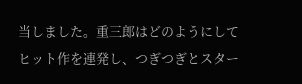当しました。重三郎はどのようにしてヒット作を連発し、つぎつぎとスター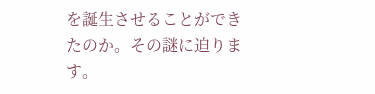を誕生させることができたのか。その謎に迫ります。